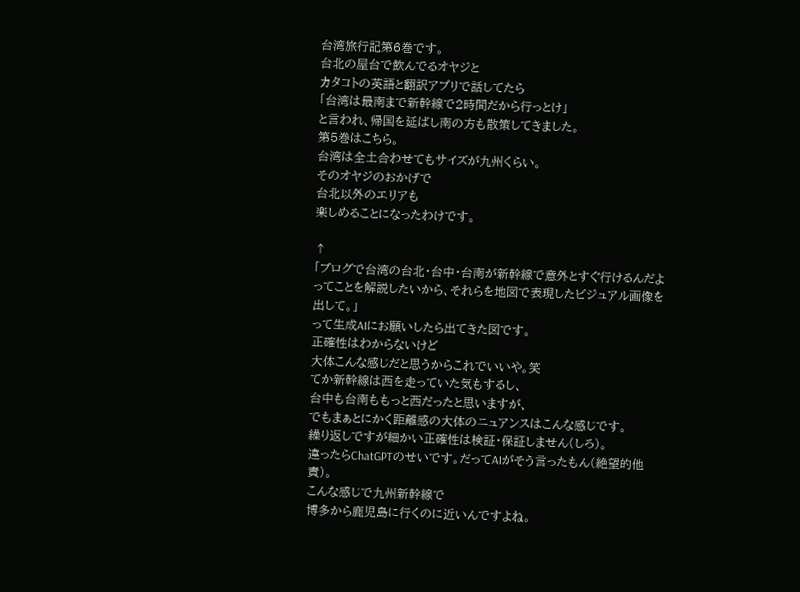台湾旅行記第6巻です。
台北の屋台で飲んでるオヤジと
カタコトの英語と翻訳アプリで話してたら
「台湾は最南まで新幹線で2時間だから行っとけ」
と言われ、帰国を延ばし南の方も散策してきました。
第5巻はこちら。
台湾は全土合わせてもサイズが九州くらい。
そのオヤジのおかげで
台北以外のエリアも
楽しめることになったわけです。

↑
「ブログで台湾の台北・台中・台南が新幹線で意外とすぐ行けるんだよってことを解説したいから、それらを地図で表現したビジュアル画像を出して。」
って生成AIにお願いしたら出てきた図です。
正確性はわからないけど
大体こんな感じだと思うからこれでいいや。笑
てか新幹線は西を走っていた気もするし、
台中も台南ももっと西だったと思いますが、
でもまぁとにかく距離感の大体のニュアンスはこんな感じです。
繰り返しですが細かい正確性は検証・保証しません(しろ)。
違ったらChatGPTのせいです。だってAIがそう言ったもん(絶望的他責)。
こんな感じで九州新幹線で
博多から鹿児島に行くのに近いんですよね。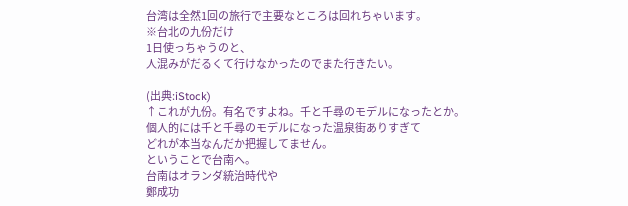台湾は全然1回の旅行で主要なところは回れちゃいます。
※台北の九份だけ
1日使っちゃうのと、
人混みがだるくて行けなかったのでまた行きたい。

(出典:iStock)
↑これが九份。有名ですよね。千と千尋のモデルになったとか。
個人的には千と千尋のモデルになった温泉街ありすぎて
どれが本当なんだか把握してません。
ということで台南へ。
台南はオランダ統治時代や
鄭成功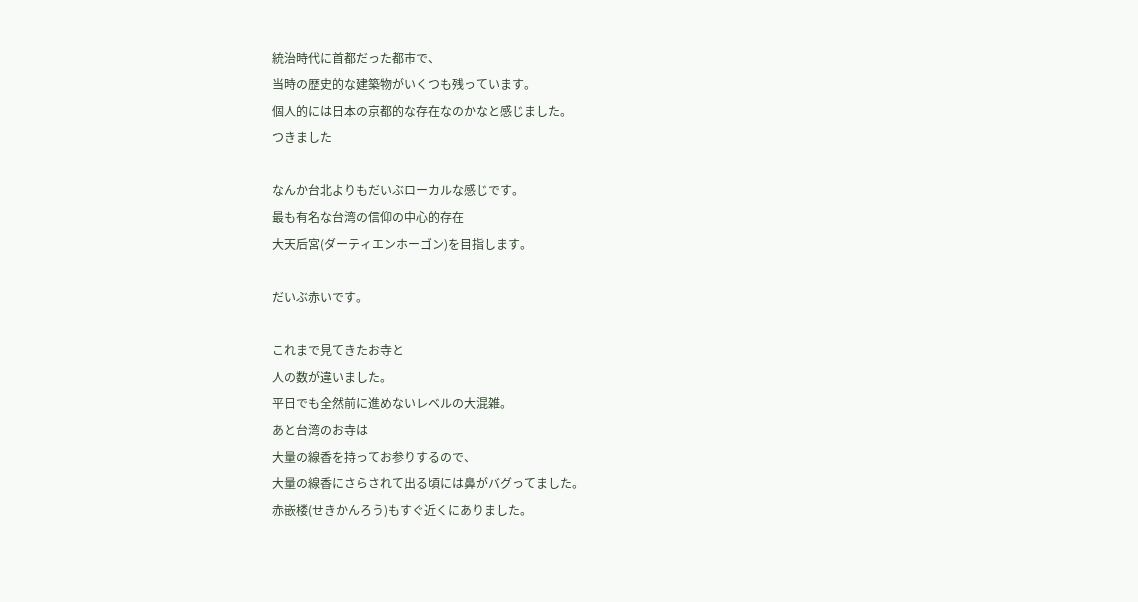統治時代に首都だった都市で、
当時の歴史的な建築物がいくつも残っています。
個人的には日本の京都的な存在なのかなと感じました。
つきました

なんか台北よりもだいぶローカルな感じです。
最も有名な台湾の信仰の中心的存在
大天后宮(ダーティエンホーゴン)を目指します。

だいぶ赤いです。

これまで見てきたお寺と
人の数が違いました。
平日でも全然前に進めないレベルの大混雑。
あと台湾のお寺は
大量の線香を持ってお参りするので、
大量の線香にさらされて出る頃には鼻がバグってました。
赤嵌楼(せきかんろう)もすぐ近くにありました。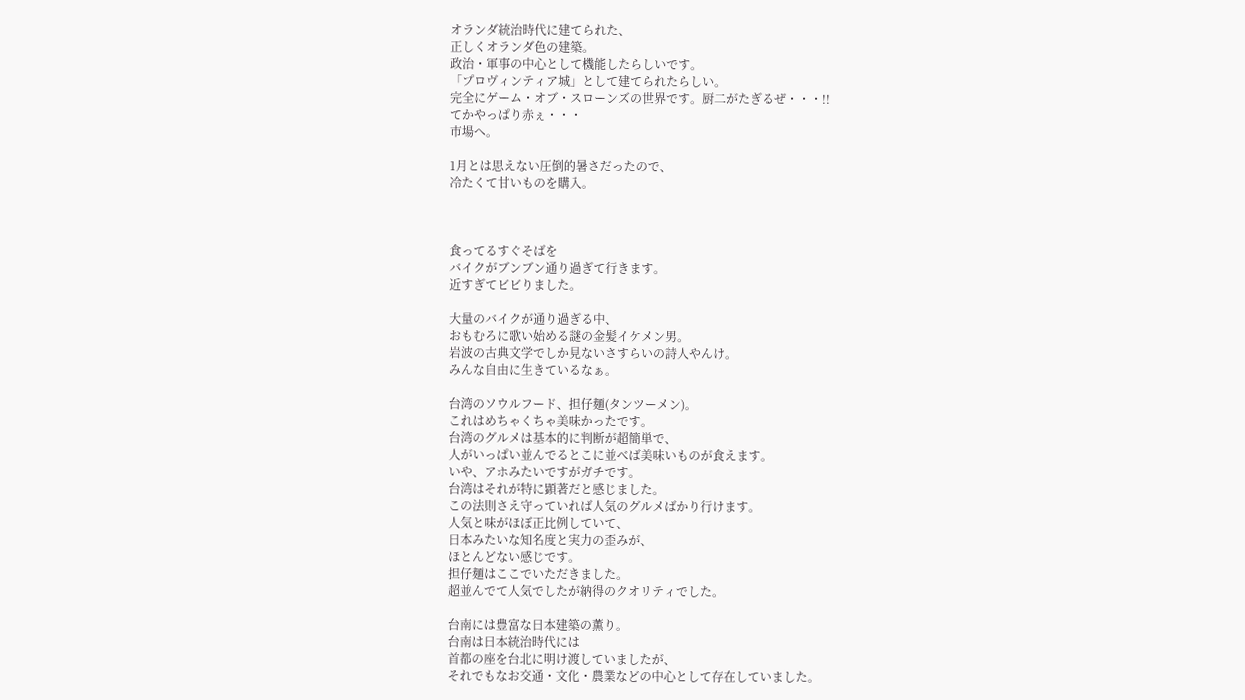オランダ統治時代に建てられた、
正しくオランダ色の建築。
政治・軍事の中心として機能したらしいです。
「プロヴィンティア城」として建てられたらしい。
完全にゲーム・オブ・スローンズの世界です。厨二がたぎるぜ・・・!!
てかやっぱり赤ぇ・・・
市場へ。

1月とは思えない圧倒的暑さだったので、
冷たくて甘いものを購入。



食ってるすぐそばを
バイクがブンブン通り過ぎて行きます。
近すぎてビビりました。

大量のバイクが通り過ぎる中、
おもむろに歌い始める謎の金髪イケメン男。
岩波の古典文学でしか見ないさすらいの詩人やんけ。
みんな自由に生きているなぁ。

台湾のソウルフード、担仔麺(タンツーメン)。
これはめちゃくちゃ美味かったです。
台湾のグルメは基本的に判断が超簡単で、
人がいっぱい並んでるとこに並べば美味いものが食えます。
いや、アホみたいですがガチです。
台湾はそれが特に顕著だと感じました。
この法則さえ守っていれば人気のグルメばかり行けます。
人気と味がほぼ正比例していて、
日本みたいな知名度と実力の歪みが、
ほとんどない感じです。
担仔麺はここでいただきました。
超並んでて人気でしたが納得のクオリティでした。

台南には豊富な日本建築の薫り。
台南は日本統治時代には
首都の座を台北に明け渡していましたが、
それでもなお交通・文化・農業などの中心として存在していました。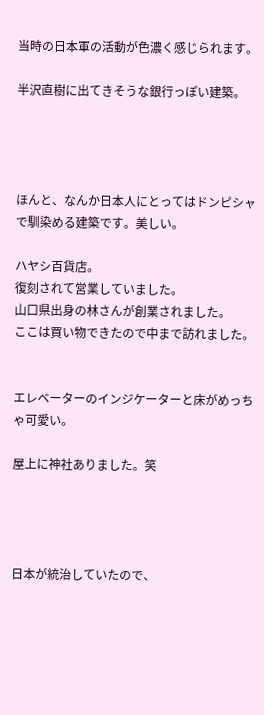当時の日本軍の活動が色濃く感じられます。

半沢直樹に出てきそうな銀行っぽい建築。




ほんと、なんか日本人にとってはドンピシャで馴染める建築です。美しい。

ハヤシ百貨店。
復刻されて営業していました。
山口県出身の林さんが創業されました。
ここは買い物できたので中まで訪れました。


エレベーターのインジケーターと床がめっちゃ可愛い。

屋上に神社ありました。笑




日本が統治していたので、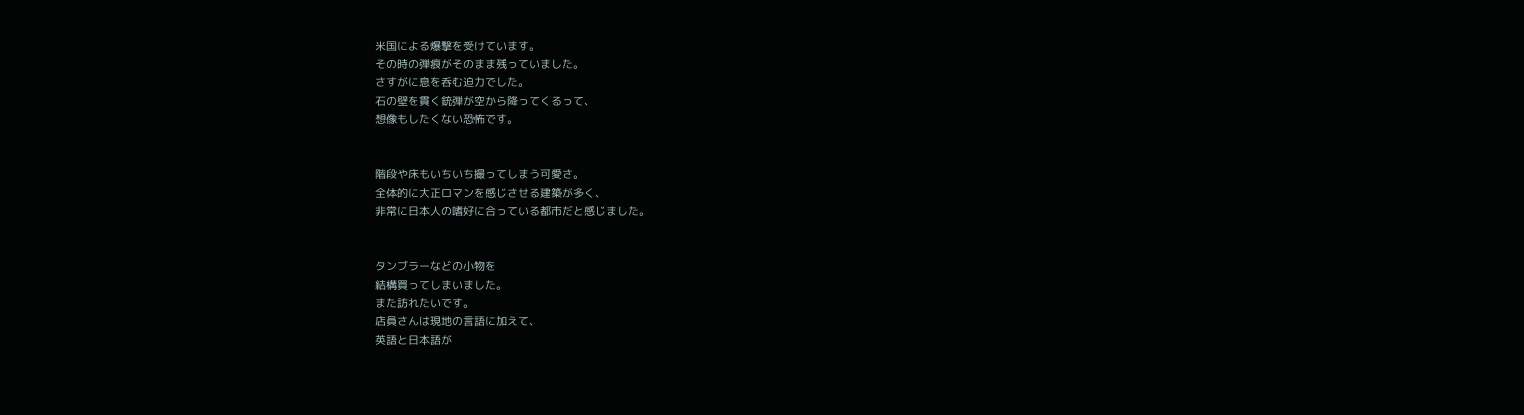米国による爆撃を受けています。
その時の弾痕がそのまま残っていました。
さすがに息を呑む迫力でした。
石の壁を貫く銃弾が空から降ってくるって、
想像もしたくない恐怖です。


階段や床もいちいち撮ってしまう可愛さ。
全体的に大正ロマンを感じさせる建築が多く、
非常に日本人の嗜好に合っている都市だと感じました。


タンブラーなどの小物を
結構買ってしまいました。
また訪れたいです。
店員さんは現地の言語に加えて、
英語と日本語が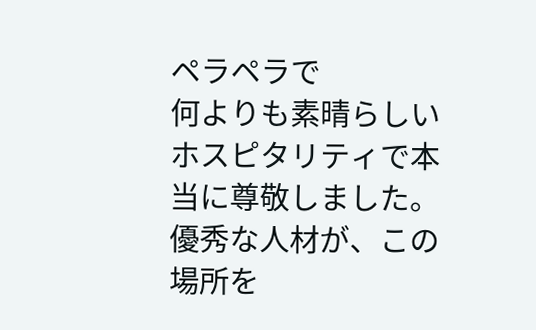ペラペラで
何よりも素晴らしいホスピタリティで本当に尊敬しました。
優秀な人材が、この場所を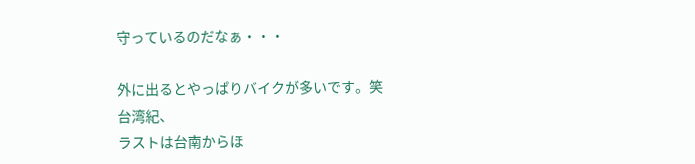守っているのだなぁ・・・

外に出るとやっぱりバイクが多いです。笑
台湾紀、
ラストは台南からほ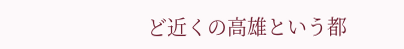ど近くの高雄という都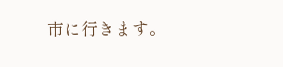市に行きます。